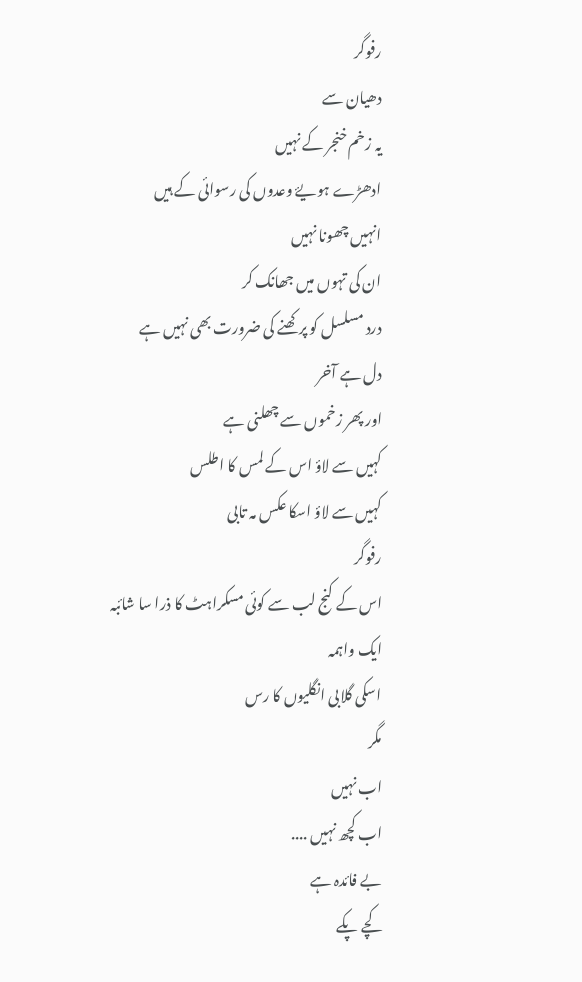رفوگر
دھیان سے
یہ زخم خنجر کے نہیں
ادھڑے ہویۓ وعدوں کی رسوائی کے ہیں
انہیں چھونا نہیں
ان کی تہوں میں جھانک کر
درد مسلسل کو پرکھنے کی ضرورت بھی نہیں ہے
دل ہے آخر
اور پھر زخموں سے چھلنی ہے
کہیں سے لاؤ اس کے لمس کا اطلس
کہیں سے لاؤ اسکا عکس مہ تابی
رفوگر
اس کے کنج لب سے کوئی مسکراہٹ کا ذرا سا شائبہ
ایک واہمہ
اسکی گلابی انگلیوں کا رس
مگر
اب نہیں
اب کچھ نہیں ....
بے فائدہ ہے
کچے پکے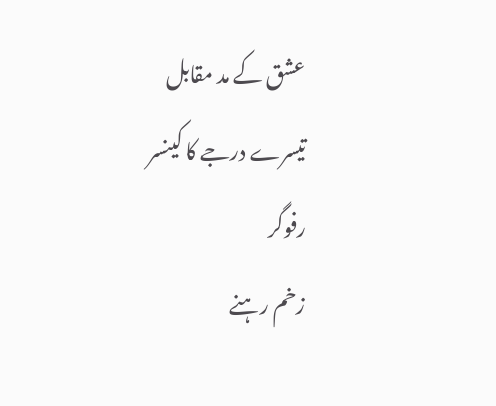عشق کے مد مقابل
تیسرے درجے کا کینسر
رفوگر
زخم رہنے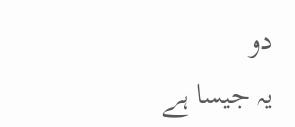دو
یہ جیسا ہے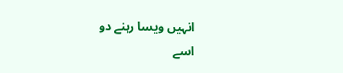انہیں ویسا رہنے دو
اسے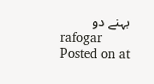بہنے دو
rafogar
Posted on at